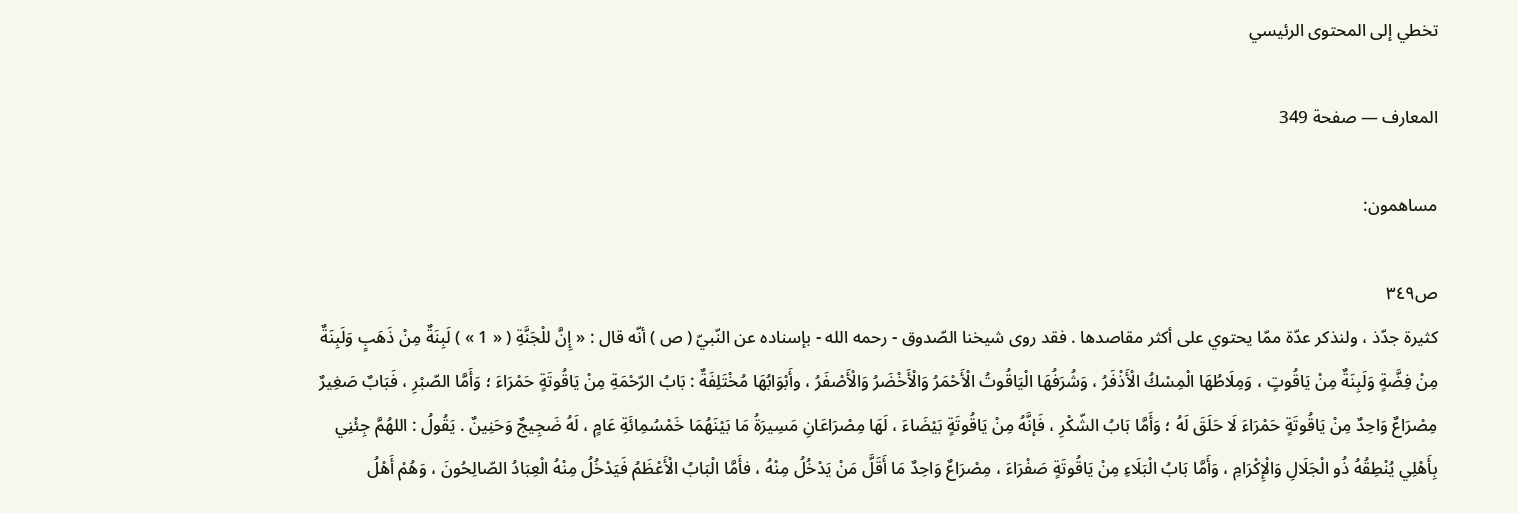تخطي إلى المحتوى الرئيسي

المعارف — صفحة 349

مساهمون:

ص٣٤٩
كثيرة جدّذ ، ولنذكر عدّة ممّا يحتوي على أكثر مقاصدها . فقد روى شيخنا الصّدوق - رحمه الله - بإسناده عن النّبيّ ( ص ) أنّه قال : « إِنَّ للْجَنَّةِ ( « 1 » ) لَبِنَةٌ مِنْ ذَهَبٍ وَلَبِنَةٌ مِنْ فِضَّةٍ وَلَبِنَةٌ مِنْ يَاقُوتٍ ، وَمِلَاطُهَا الْمِسْكُ الْأَذْفَرُ ، وَشُرَفُهَا الْيَاقُوتُ الْأَحْمَرُ وَالْأَخْضَرُ وَالْأَصْفَرُ ، وأَبْوَابُهَا مُخْتَلِفَةٌ : بَابُ الرّحْمَةِ مِنْ يَاقُوتَةٍ حَمْرَاءَ ؛ وَأَمَّا الصّبْرِ ، فَبَابٌ صَغِيرٌ مِصْرَاعٌ وَاحِدٌ مِنْ يَاقُوتَةٍ حَمْرَاءَ لَا حَلَقَ لَهُ ؛ وَأَمَّا بَابُ الشّكْرِ ، فَإنَّهُ مِنْ يَاقُوتَةٍ بَيْضَاءَ ، لَهَا مِصْرَاعَانِ مَسِيرَةُ مَا بَيْنَهُمَا خَمْسُمِائَةِ عَامٍ ، لَهُ ضَجِيجٌ وَحَنِينٌ . يَقُولُ : اللهُمَّ جِئْنِي بِأَهْلِي يُنْطِقُهُ ذُو الْجَلَالِ وَالْإِكْرَامِ ، وَأَمَّا بَابُ الْبَلَاءِ مِنْ يَاقُوتَةٍ صَفْرَاءَ ، مِصْرَاعٌ وَاحِدٌ مَا أَقَلَّ مَنْ يَدْخُلُ مِنْهُ ، فأَمَّا الْبَابُ الْأَعْظَمُ فَيَدْخُلُ مِنْهُ الْعِبَادُ الصّالِحُونَ ، وَهُمْ أَهْلُ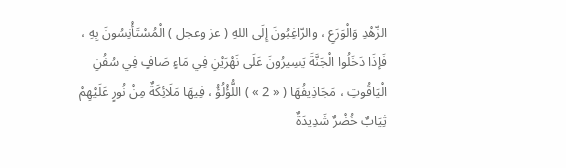الزّهْدِ وَالْوَرَعِ ، والرّاغِبُونَ إِلَى اللهِ ( عز وعجل ) الْمُسْتَأْنِسُونَ بِهِ ، فَإذَا دَخَلُوا الْجَنَّةَ يَسِيرُونَ عَلَى نَهْرَيْنِ فِي مَاءٍ صَافٍ فِي سُفُنِ الْيَاقُوتِ ، مَجَاذِيفُهَا ( « 2 » ) اللُّؤْلُؤُ ، فِيهَا مَلَائِكَةٌ مِنْ نُورٍ عَلَيْهِمْ ثِيَابٌ خُضْرٌ شَدِيدَةٌ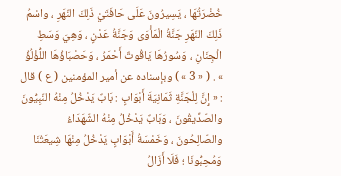خُضْرَتُهَا ، يَسِيرُونَ عَلَى حَافَتَيْ ذَلِكَ النّهَرِ ، واسْمُ ذَلِكَ النّهَرِ جَنَّةُ الْمَأْوَى وَجَنَّةُ عَدْنٍ ، وَهِيَ وَسَطِ الْجِنَانِ ، وَسُورُهَا يَاقُوتٌ أَحْمَرُ ، وَحَصْبَاؤُهَا اللُّؤْلُؤُ » . ( « 3 » ) وبإسناده عن أمير المؤمنين ( ع ) قال : « إِنَّ لِلْجَنَّةِ ثَمَانِيَةَ أَبْوَابٍ : بَابٌ يَدْخُلُ مِنْهُ النّبِيُّونَ والصّدِّيقُونَ ، وَبَابٌ يَدْخُلُ مِنْهُ الشّهَدَاءُ والصّالِحُونَ ، وَخَمْسَةُ أَبْوَابٍ يَدْخُلُ مِنْهَا شِيعَتُنَا وَمُحِبُّونَا ؛ فَلَا أَزَالُ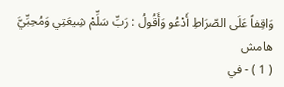وَاقِفاً عَلَى الصّرَاطِ أَدْعُو وَأَقُولُ : رَبِّ سَلِّمْ شِيعَتِي وَمُحِبِّيَّ
هامش
( 1 ) - في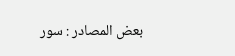بعض المصادر : سور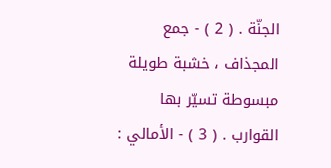الجنّة . ( 2 ) - جمع المجذاف ، خشبة طويلة مبسوطة تسيّر بها القوارب . ( 3 ) - الأمالي :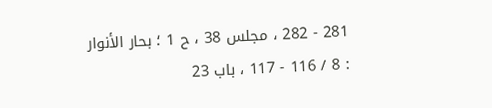281 - 282 ، مجلس 38 ، ح 1 ؛ بحار الأنوار : 8 / 116 - 117 ، باب 23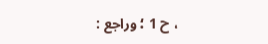، ح 1 ؛ وراجع :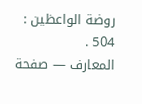روضة الواعظين : 504 .
المعارف — صفحة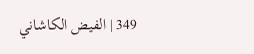349 | الفيض الكاشاني